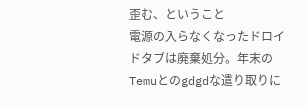歪む、ということ
電源の入らなくなったドロイドタブは廃棄処分。年末のTemuとのgdgdな遣り取りに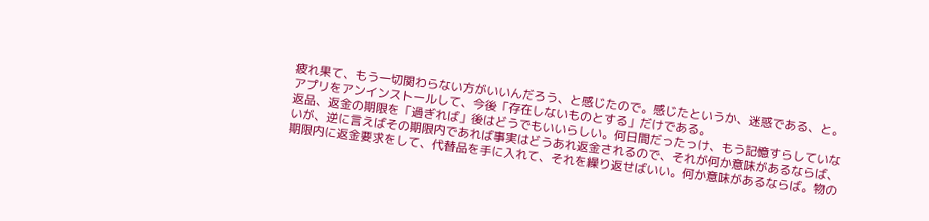疲れ果て、もう一切関わらない方がいいんだろう、と感じたので。感じたというか、迷惑である、と。アプリをアンインストールして、今後「存在しないものとする」だけである。
返品、返金の期限を「過ぎれば」後はどうでもいいらしい。何日間だったっけ、もう記憶すらしていないが、逆に言えばその期限内であれば事実はどうあれ返金されるので、それが何か意味があるならば、期限内に返金要求をして、代替品を手に入れて、それを繰り返せばいい。何か意味があるならば。物の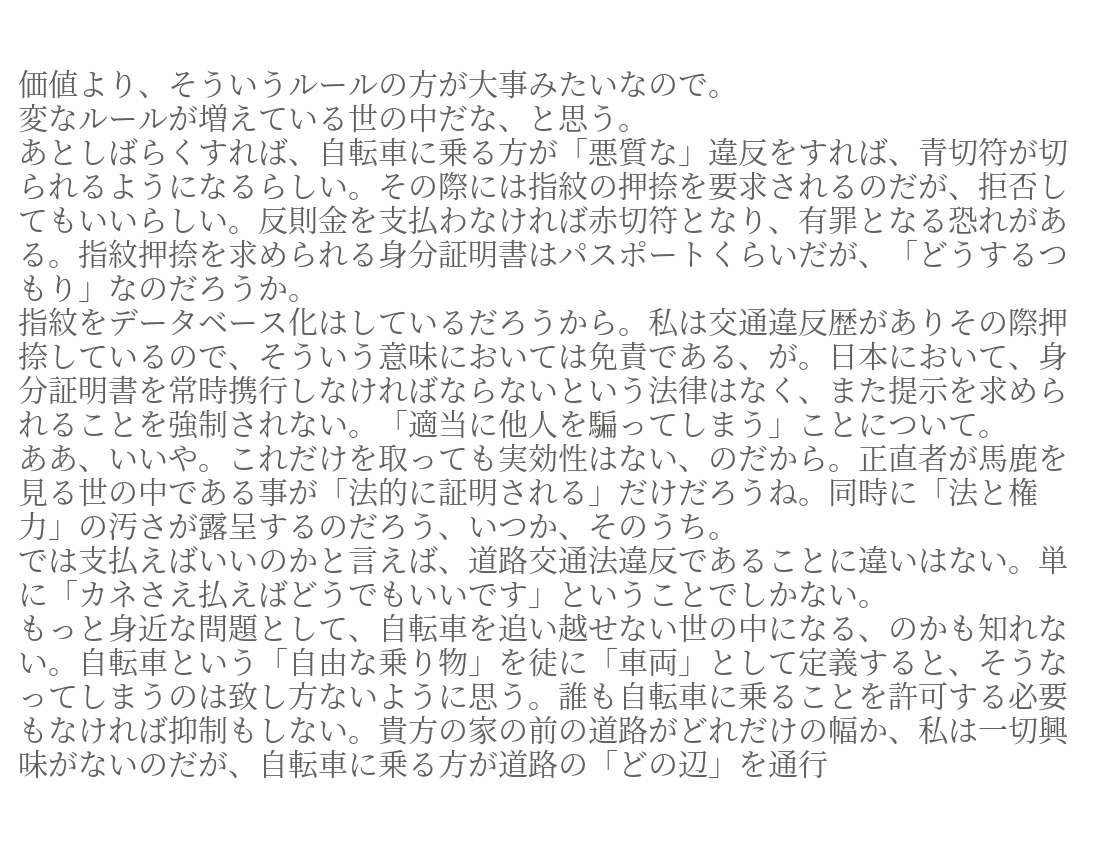価値より、そういうルールの方が大事みたいなので。
変なルールが増えている世の中だな、と思う。
あとしばらくすれば、自転車に乗る方が「悪質な」違反をすれば、青切符が切られるようになるらしい。その際には指紋の押捺を要求されるのだが、拒否してもいいらしい。反則金を支払わなければ赤切符となり、有罪となる恐れがある。指紋押捺を求められる身分証明書はパスポートくらいだが、「どうするつもり」なのだろうか。
指紋をデータベース化はしているだろうから。私は交通違反歴がありその際押捺しているので、そういう意味においては免責である、が。日本において、身分証明書を常時携行しなければならないという法律はなく、また提示を求められることを強制されない。「適当に他人を騙ってしまう」ことについて。
ああ、いいや。これだけを取っても実効性はない、のだから。正直者が馬鹿を見る世の中である事が「法的に証明される」だけだろうね。同時に「法と権力」の汚さが露呈するのだろう、いつか、そのうち。
では支払えばいいのかと言えば、道路交通法違反であることに違いはない。単に「カネさえ払えばどうでもいいです」ということでしかない。
もっと身近な問題として、自転車を追い越せない世の中になる、のかも知れない。自転車という「自由な乗り物」を徒に「車両」として定義すると、そうなってしまうのは致し方ないように思う。誰も自転車に乗ることを許可する必要もなければ抑制もしない。貴方の家の前の道路がどれだけの幅か、私は一切興味がないのだが、自転車に乗る方が道路の「どの辺」を通行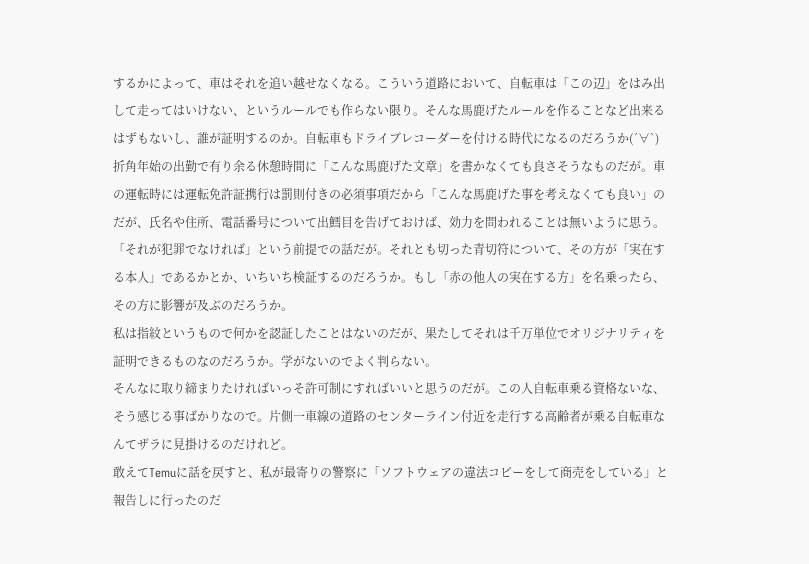するかによって、車はそれを追い越せなくなる。こういう道路において、自転車は「この辺」をはみ出して走ってはいけない、というルールでも作らない限り。そんな馬鹿げたルールを作ることなど出来るはずもないし、誰が証明するのか。自転車もドライブレコーダーを付ける時代になるのだろうか(´∀`)
折角年始の出勤で有り余る休憩時間に「こんな馬鹿げた文章」を書かなくても良さそうなものだが。車の運転時には運転免許証携行は罰則付きの必須事項だから「こんな馬鹿げた事を考えなくても良い」のだが、氏名や住所、電話番号について出鱈目を告げておけば、効力を問われることは無いように思う。「それが犯罪でなければ」という前提での話だが。それとも切った青切符について、その方が「実在する本人」であるかとか、いちいち検証するのだろうか。もし「赤の他人の実在する方」を名乗ったら、その方に影響が及ぶのだろうか。
私は指紋というもので何かを認証したことはないのだが、果たしてそれは千万単位でオリジナリティを証明できるものなのだろうか。学がないのでよく判らない。
そんなに取り締まりたければいっそ許可制にすればいいと思うのだが。この人自転車乗る資格ないな、そう感じる事ばかりなので。片側一車線の道路のセンターライン付近を走行する高齢者が乗る自転車なんてザラに見掛けるのだけれど。
敢えてTemuに話を戻すと、私が最寄りの警察に「ソフトウェアの違法コピーをして商売をしている」と報告しに行ったのだ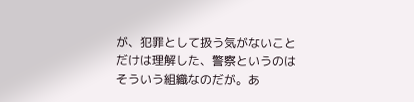が、犯罪として扱う気がないことだけは理解した、警察というのはそういう組織なのだが。あ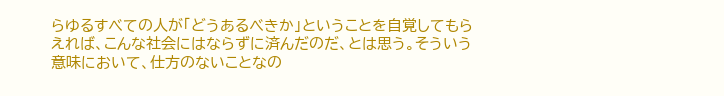らゆるすべての人が「どうあるべきか」ということを自覚してもらえれば、こんな社会にはならずに済んだのだ、とは思う。そういう意味において、仕方のないことなの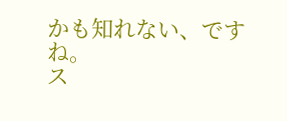かも知れない、ですね。
ス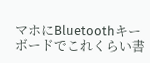マホにBluetoothキーボードでこれくらい書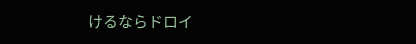けるならドロイ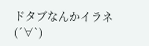ドタブなんかイラネ(´∀`)